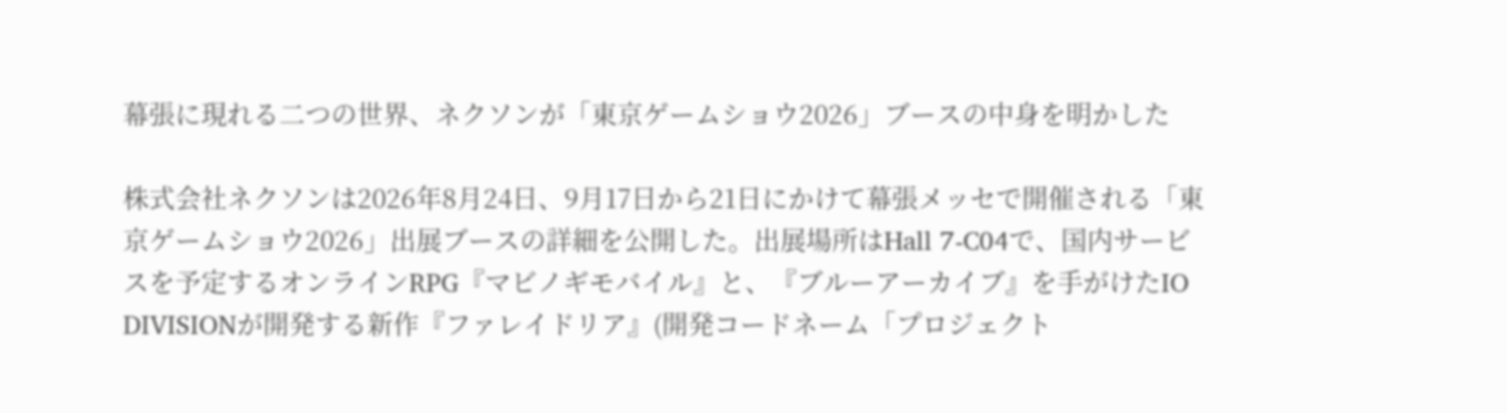幕張に現れる二つの世界、ネクソンが「東京ゲームショウ2026」ブースの中身を明かした

株式会社ネクソンは2026年8月24日、9月17日から21日にかけて幕張メッセで開催される「東京ゲームショウ2026」出展ブースの詳細を公開した。出展場所はHall 7-C04で、国内サービスを予定するオンラインRPG『マビノギモバイル』と、『ブルーアーカイブ』を手がけたIO DIVISIONが開発する新作『ファレイドリア』(開発コードネーム「プロジェクト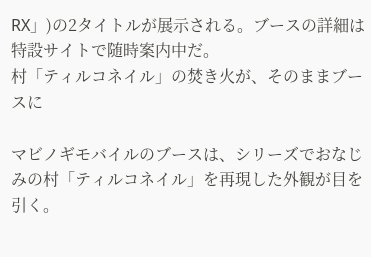RX」)の2タイトルが展示される。ブースの詳細は特設サイトで随時案内中だ。
村「ティルコネイル」の焚き火が、そのままブースに

マビノギモバイルのブースは、シリーズでおなじみの村「ティルコネイル」を再現した外観が目を引く。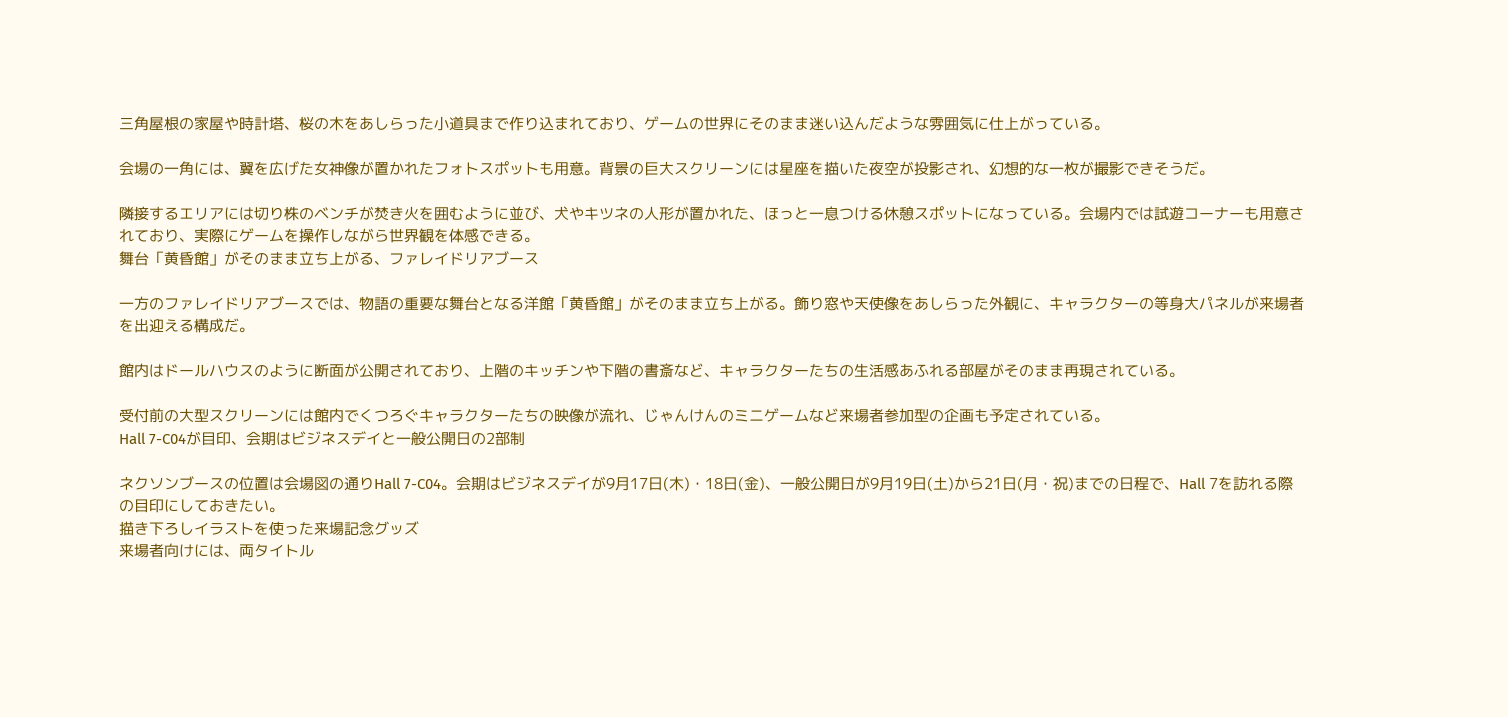三角屋根の家屋や時計塔、桜の木をあしらった小道具まで作り込まれており、ゲームの世界にそのまま迷い込んだような雰囲気に仕上がっている。

会場の一角には、翼を広げた女神像が置かれたフォトスポットも用意。背景の巨大スクリーンには星座を描いた夜空が投影され、幻想的な一枚が撮影できそうだ。

隣接するエリアには切り株のベンチが焚き火を囲むように並び、犬やキツネの人形が置かれた、ほっと一息つける休憩スポットになっている。会場内では試遊コーナーも用意されており、実際にゲームを操作しながら世界観を体感できる。
舞台「黄昏館」がそのまま立ち上がる、ファレイドリアブース

一方のファレイドリアブースでは、物語の重要な舞台となる洋館「黄昏館」がそのまま立ち上がる。飾り窓や天使像をあしらった外観に、キャラクターの等身大パネルが来場者を出迎える構成だ。

館内はドールハウスのように断面が公開されており、上階のキッチンや下階の書斎など、キャラクターたちの生活感あふれる部屋がそのまま再現されている。

受付前の大型スクリーンには館内でくつろぐキャラクターたちの映像が流れ、じゃんけんのミニゲームなど来場者参加型の企画も予定されている。
Hall 7-C04が目印、会期はビジネスデイと一般公開日の2部制

ネクソンブースの位置は会場図の通りHall 7-C04。会期はビジネスデイが9月17日(木)・18日(金)、一般公開日が9月19日(土)から21日(月・祝)までの日程で、Hall 7を訪れる際の目印にしておきたい。
描き下ろしイラストを使った来場記念グッズ
来場者向けには、両タイトル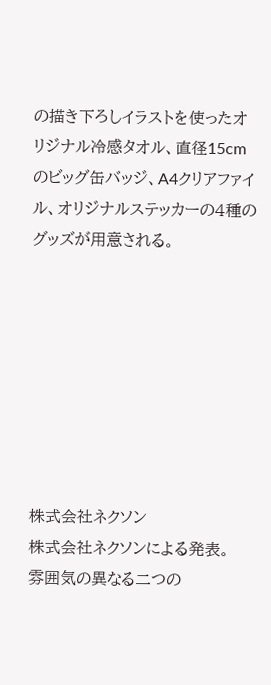の描き下ろしイラストを使ったオリジナル冷感タオル、直径15cmのビッグ缶バッジ、A4クリアファイル、オリジナルステッカーの4種のグッズが用意される。








株式会社ネクソン
株式会社ネクソンによる発表。
雰囲気の異なる二つの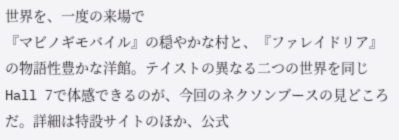世界を、一度の来場で
『マビノギモバイル』の穏やかな村と、『ファレイドリア』の物語性豊かな洋館。テイストの異なる二つの世界を同じHall 7で体感できるのが、今回のネクソンブースの見どころだ。詳細は特設サイトのほか、公式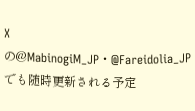Xの@MabinogiM_JP・@Fareidolia_JPでも随時更新される予定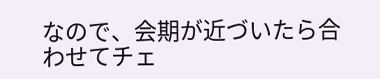なので、会期が近づいたら合わせてチェ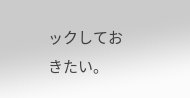ックしておきたい。